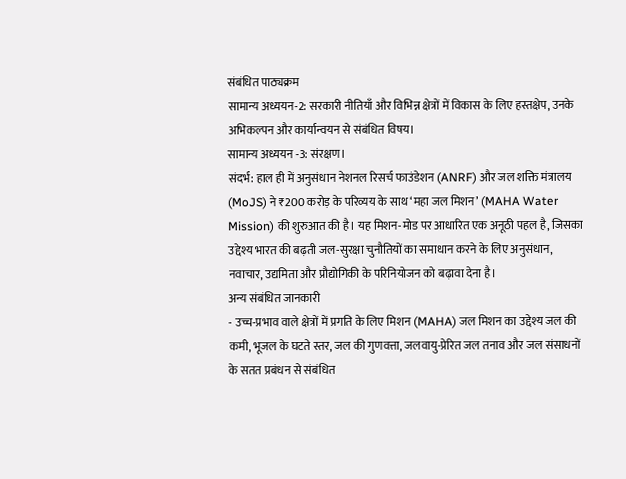संबंधित पाठ्यक्रम
सामान्य अध्ययन-2: सरकारी नीतियाँ और विभिन्न क्षेत्रों में विकास के लिए हस्तक्षेप, उनके अभिकल्पन और कार्यान्वयन से संबंधित विषय।
सामान्य अध्ययन -3: संरक्षण।
संदर्भ: हाल ही में अनुसंधान नेशनल रिसर्च फाउंडेशन (ANRF) और जल शक्ति मंत्रालय (MoJS) ने ₹200 करोड़ के परिव्यय के साथ ‘महा जल मिशन’ (MAHA Water Mission) की शुरुआत की है। यह मिशन-मोड पर आधारित एक अनूठी पहल है, जिसका उद्देश्य भारत की बढ़ती जल-सुरक्षा चुनौतियों का समाधान करने के लिए अनुसंधान, नवाचार, उद्यमिता और प्रौद्योगिकी के परिनियोजन को बढ़ावा देना है।
अन्य संबंधित जानकारी
- उच्च-प्रभाव वाले क्षेत्रों में प्रगति के लिए मिशन (MAHA) जल मिशन का उद्देश्य जल की कमी, भूजल के घटते स्तर, जल की गुणवत्ता, जलवायु-प्रेरित जल तनाव और जल संसाधनों के सतत प्रबंधन से संबंधित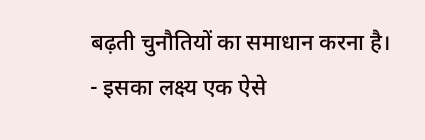बढ़ती चुनौतियों का समाधान करना है।
- इसका लक्ष्य एक ऐसे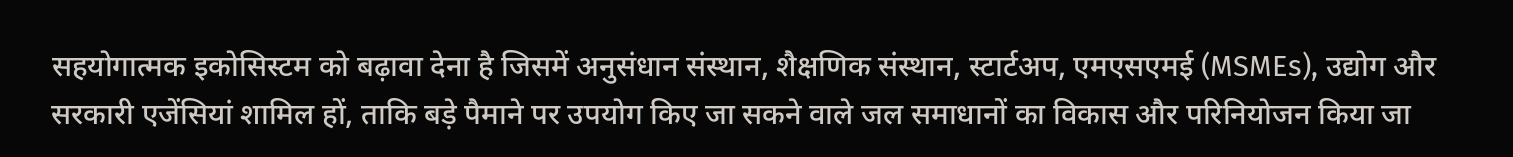सहयोगात्मक इकोसिस्टम को बढ़ावा देना है जिसमें अनुसंधान संस्थान, शैक्षणिक संस्थान, स्टार्टअप, एमएसएमई (MSMEs), उद्योग और सरकारी एजेंसियां शामिल हों, ताकि बड़े पैमाने पर उपयोग किए जा सकने वाले जल समाधानों का विकास और परिनियोजन किया जा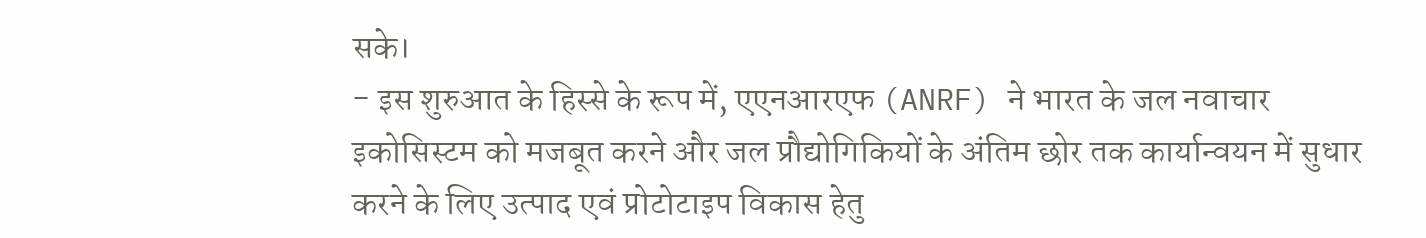सके।
- इस शुरुआत के हिस्से के रूप में, एएनआरएफ (ANRF) ने भारत के जल नवाचार इकोसिस्टम को मजबूत करने और जल प्रौद्योगिकियों के अंतिम छोर तक कार्यान्वयन में सुधार करने के लिए उत्पाद एवं प्रोटोटाइप विकास हेतु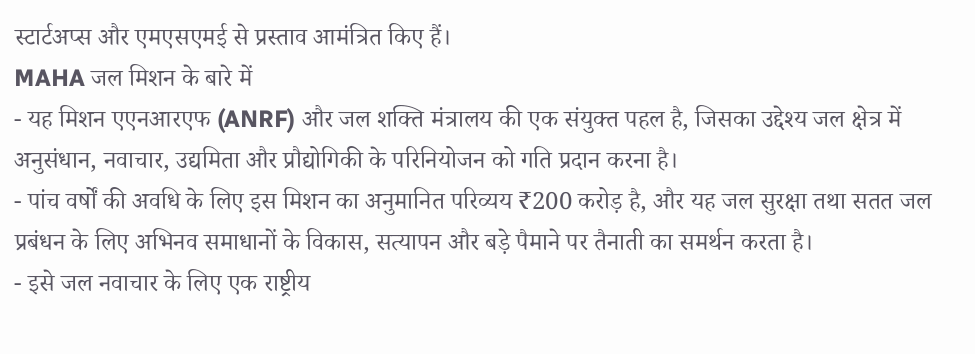स्टार्टअप्स और एमएसएमई से प्रस्ताव आमंत्रित किए हैं।
MAHA जल मिशन के बारे में
- यह मिशन एएनआरएफ (ANRF) और जल शक्ति मंत्रालय की एक संयुक्त पहल है, जिसका उद्देश्य जल क्षेत्र में अनुसंधान, नवाचार, उद्यमिता और प्रौद्योगिकी के परिनियोजन को गति प्रदान करना है।
- पांच वर्षों की अवधि के लिए इस मिशन का अनुमानित परिव्यय ₹200 करोड़ है, और यह जल सुरक्षा तथा सतत जल प्रबंधन के लिए अभिनव समाधानों के विकास, सत्यापन और बड़े पैमाने पर तैनाती का समर्थन करता है।
- इसे जल नवाचार के लिए एक राष्ट्रीय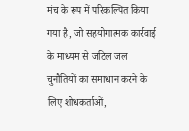मंच के रूप में परिकल्पित किया गया है, जो सहयोगात्मक कार्रवाई के माध्यम से जटिल जल चुनौतियों का समाधान करने के लिए शोधकर्ताओं,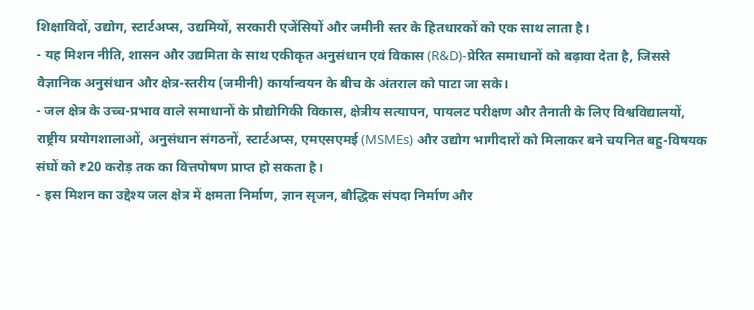शिक्षाविदों, उद्योग, स्टार्टअप्स, उद्यमियों, सरकारी एजेंसियों और जमीनी स्तर के हितधारकों को एक साथ लाता है।
- यह मिशन नीति, शासन और उद्यमिता के साथ एकीकृत अनुसंधान एवं विकास (R&D)-प्रेरित समाधानों को बढ़ावा देता है, जिससे वैज्ञानिक अनुसंधान और क्षेत्र-स्तरीय (जमीनी) कार्यान्वयन के बीच के अंतराल को पाटा जा सके।
- जल क्षेत्र के उच्च-प्रभाव वाले समाधानों के प्रौद्योगिकी विकास, क्षेत्रीय सत्यापन, पायलट परीक्षण और तैनाती के लिए विश्वविद्यालयों, राष्ट्रीय प्रयोगशालाओं, अनुसंधान संगठनों, स्टार्टअप्स, एमएसएमई (MSMEs) और उद्योग भागीदारों को मिलाकर बने चयनित बहु-विषयक संघों को ₹20 करोड़ तक का वित्तपोषण प्राप्त हो सकता है।
- इस मिशन का उद्देश्य जल क्षेत्र में क्षमता निर्माण, ज्ञान सृजन, बौद्धिक संपदा निर्माण और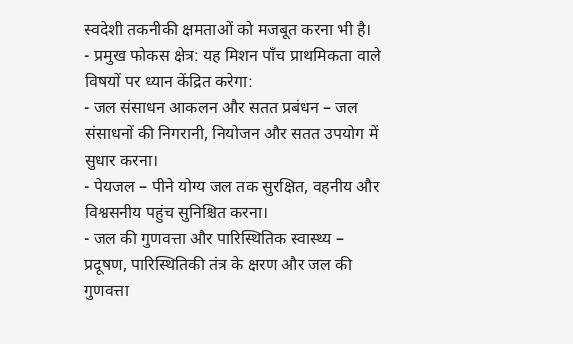स्वदेशी तकनीकी क्षमताओं को मजबूत करना भी है।
- प्रमुख फोकस क्षेत्र: यह मिशन पाँच प्राथमिकता वाले विषयों पर ध्यान केंद्रित करेगा:
- जल संसाधन आकलन और सतत प्रबंधन – जल संसाधनों की निगरानी, नियोजन और सतत उपयोग में सुधार करना।
- पेयजल – पीने योग्य जल तक सुरक्षित, वहनीय और विश्वसनीय पहुंच सुनिश्चित करना।
- जल की गुणवत्ता और पारिस्थितिक स्वास्थ्य – प्रदूषण, पारिस्थितिकी तंत्र के क्षरण और जल की गुणवत्ता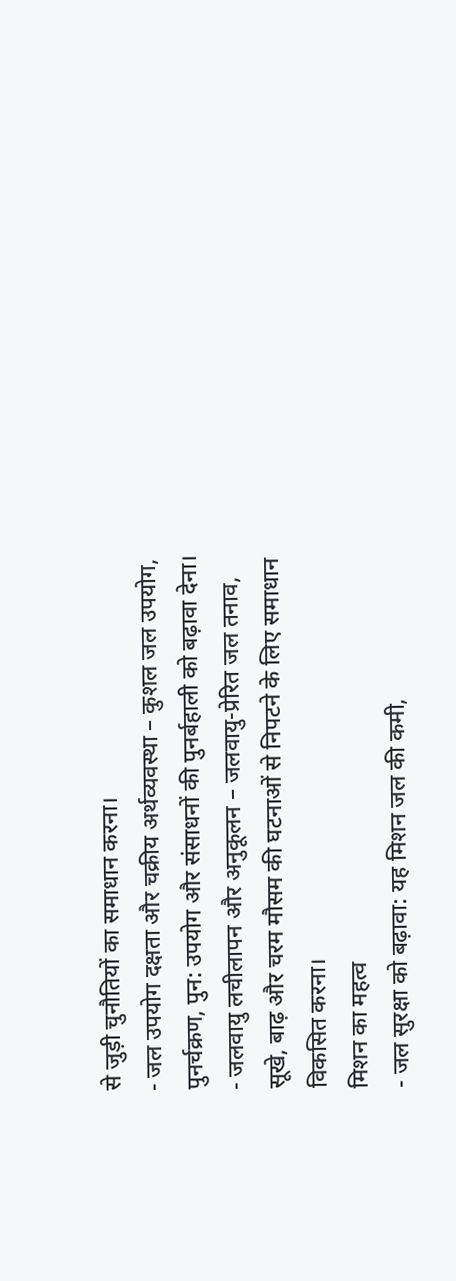से जुड़ी चुनौतियों का समाधान करना।
- जल उपयोग दक्षता और चक्रीय अर्थव्यवस्था – कुशल जल उपयोग, पुनर्चक्रण, पुन: उपयोग और संसाधनों की पुनर्बहाली को बढ़ावा देना।
- जलवायु लचीलापन और अनुकूलन – जलवायु-प्रेरित जल तनाव, सूखे, बाढ़ और चरम मौसम की घटनाओं से निपटने के लिए समाधान विकसित करना।
मिशन का महत्व
- जल सुरक्षा को बढ़ावा: यह मिशन जल की कमी,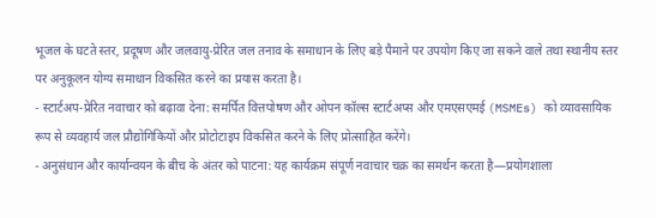भूजल के घटते स्तर, प्रदूषण और जलवायु-प्रेरित जल तनाव के समाधान के लिए बड़े पैमाने पर उपयोग किए जा सकने वाले तथा स्थानीय स्तर पर अनुकूलन योग्य समाधान विकसित करने का प्रयास करता है।
- स्टार्टअप-प्रेरित नवाचार को बढ़ावा देना: समर्पित वित्तपोषण और ओपन कॉल्स स्टार्टअप्स और एमएसएमई (MSMEs) को व्यावसायिक रूप से व्यवहार्य जल प्रौद्योगिकियों और प्रोटोटाइप विकसित करने के लिए प्रोत्साहित करेंगे।
- अनुसंधान और कार्यान्वयन के बीच के अंतर को पाटना: यह कार्यक्रम संपूर्ण नवाचार चक्र का समर्थन करता है—प्रयोगशाला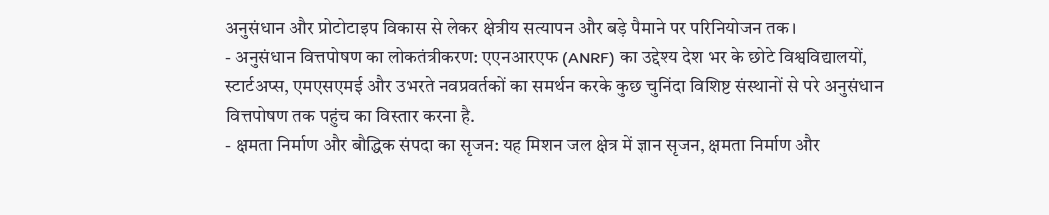अनुसंधान और प्रोटोटाइप विकास से लेकर क्षेत्रीय सत्यापन और बड़े पैमाने पर परिनियोजन तक।
- अनुसंधान वित्तपोषण का लोकतंत्रीकरण: एएनआरएफ (ANRF) का उद्देश्य देश भर के छोटे विश्वविद्यालयों, स्टार्टअप्स, एमएसएमई और उभरते नवप्रवर्तकों का समर्थन करके कुछ चुनिंदा विशिष्ट संस्थानों से परे अनुसंधान वित्तपोषण तक पहुंच का विस्तार करना है.
- क्षमता निर्माण और बौद्धिक संपदा का सृजन: यह मिशन जल क्षेत्र में ज्ञान सृजन, क्षमता निर्माण और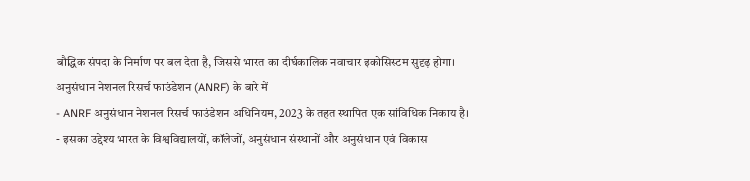बौद्धिक संपदा के निर्माण पर बल देता है, जिससे भारत का दीर्घकालिक नवाचार इकोसिस्टम सुदृढ़ होगा।
अनुसंधान नेशनल रिसर्च फाउंडेशन (ANRF) के बारे में
- ANRF अनुसंधान नेशनल रिसर्च फाउंडेशन अधिनियम, 2023 के तहत स्थापित एक सांविधिक निकाय है।
- इसका उद्देश्य भारत के विश्वविद्यालयों, कॉलेजों, अनुसंधान संस्थानों और अनुसंधान एवं विकास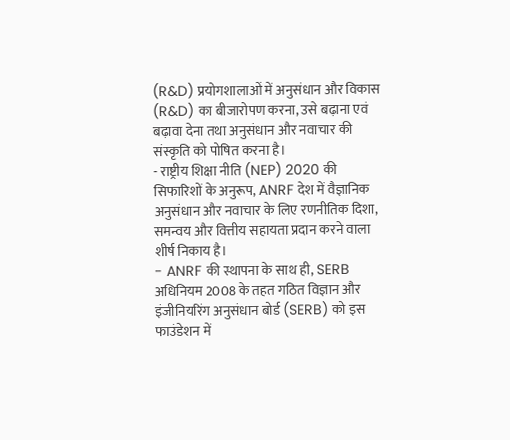(R&D) प्रयोगशालाओं में अनुसंधान और विकास (R&D) का बीजारोपण करना, उसे बढ़ाना एवं बढ़ावा देना तथा अनुसंधान और नवाचार की संस्कृति को पोषित करना है।
- राष्ट्रीय शिक्षा नीति (NEP) 2020 की सिफारिशों के अनुरूप, ANRF देश में वैज्ञानिक अनुसंधान और नवाचार के लिए रणनीतिक दिशा, समन्वय और वित्तीय सहायता प्रदान करने वाला शीर्ष निकाय है।
- ANRF की स्थापना के साथ ही, SERB अधिनियम 2008 के तहत गठित विज्ञान और इंजीनियरिंग अनुसंधान बोर्ड (SERB) को इस फाउंडेशन में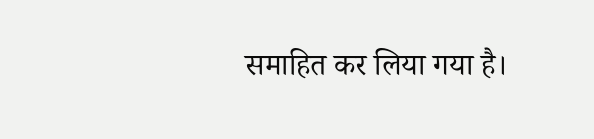समाहित कर लिया गया है।